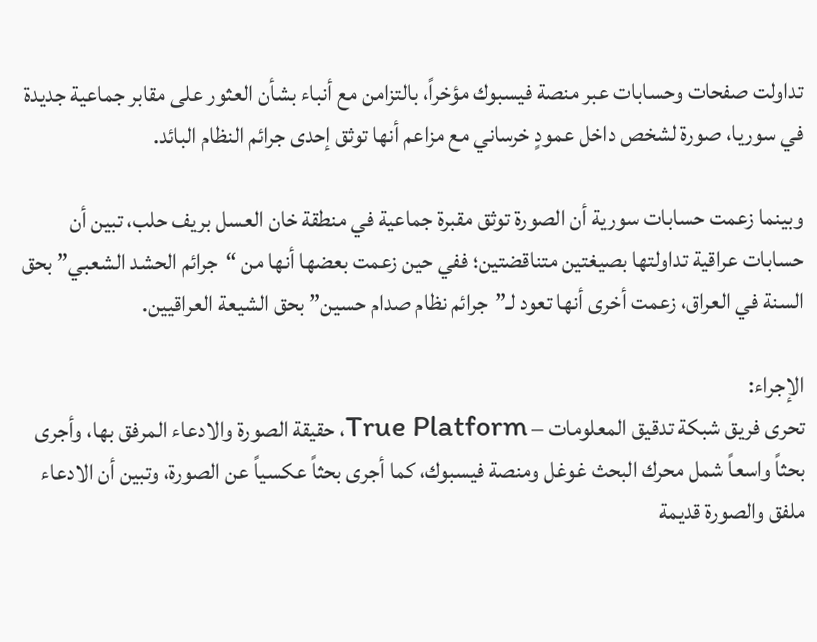تداولت صفحات وحسابات عبر منصة فيسبوك مؤخراً، بالتزامن مع أنباء بشأن العثور على مقابر جماعية جديدة في سوريا، صورة لشخص داخل عمودٍ خرساني مع مزاعم أنها توثق إحدى جرائم النظام البائد.

وبينما زعمت حسابات سورية أن الصورة توثق مقبرة جماعية في منطقة خان العسل بريف حلب، تبين أن حسابات عراقية تداولتها بصيغتين متناقضتين؛ ففي حين زعمت بعضها أنها من “جرائم الحشد الشعبي” بحق السنة في العراق، زعمت أخرى أنها تعود لـ”جرائم نظام صدام حسين” بحق الشيعة العراقيين.

الإجراء:
تحرى فريق شبكة تدقيق المعلومات – True Platform، حقيقة الصورة والادعاء المرفق بها، وأجرى بحثاً واسعاً شمل محرك البحث غوغل ومنصة فيسبوك، كما أجرى بحثاً عكسياً عن الصورة، وتبين أن الادعاء ملفق والصورة قديمة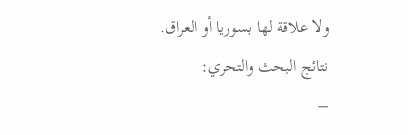ولا علاقة لها بسوريا أو العراق.
نتائج البحث والتحري:
–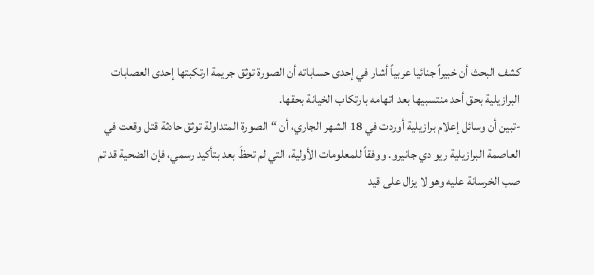كشف البحث أن خبيراً جنائيا عربياً أشار في إحدى حساباته أن الصورة توثق جريمة ارتكبتها إحدى العصابات البرازيلية بحق أحد منتسبيها بعد اتهامه بارتكاب الخيانة بحقها.
-تبين أن وسائل إعلام برازيلية أوردت في 18 الشهر الجاري، أن “الصورة المتداولة توثق حادثة قتل وقعت في العاصمة البرازيلية ريو دي جانيرو. ووفقاً للمعلومات الأولية، التي لم تحظَ بعد بتأكيد رسمي، فإن الضحية قد تم صب الخرسانة عليه وهو لا يزال على قيد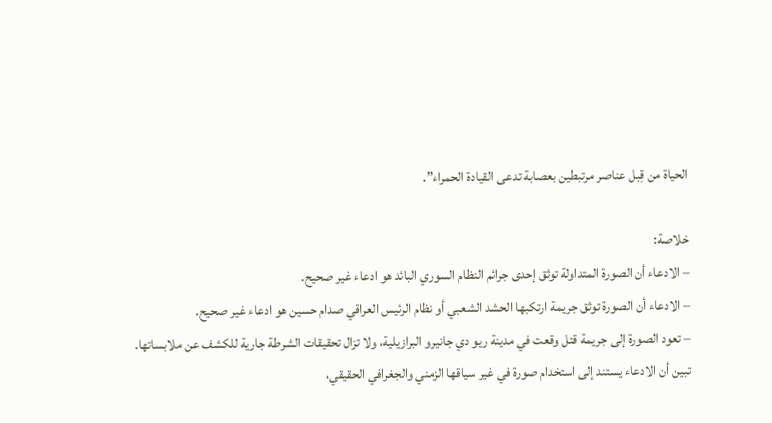الحياة من قِبل عناصر مرتبطين بعصابة تدعى القيادة الحمراء”.

خلاصة:
– الادعاء أن الصورة المتداولة توثق إحدى جرائم النظام السوري البائد هو ادعاء غير صحيح.
– الادعاء أن الصورة توثق جريمة ارتكبها الحشد الشعبي أو نظام الرئيس العراقي صدام حسين هو ادعاء غير صحيح.
– تعود الصورة إلى جريمة قتل وقعت في مدينة ريو دي جانيرو البرازيلية، ولا تزال تحقيقات الشرطة جارية للكشف عن ملابساتها.
تبين أن الادعاء يستند إلى استخدام صورة في غير سياقها الزمني والجغرافي الحقيقي،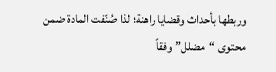وربطها بأحداث وقضايا راهنة؛ لذا صُنّفت المادة ضمن محتوى “مضلل” وفقاً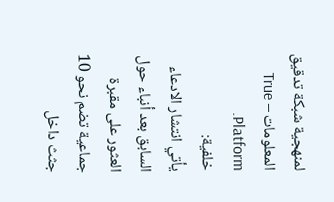لمنهجية شبكة تدقيق المعلومات – True Platform.
خلفية:
يأتي انتشار الادعاء السابق بعد أنباء حول العثور على مقبرة جماعية تضم نحو 10 جثث داخل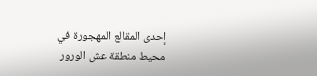إحدى المقالع المهجورة في محيط منطقة عش الورور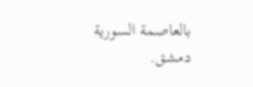بالعاصمة السورية دمشق.